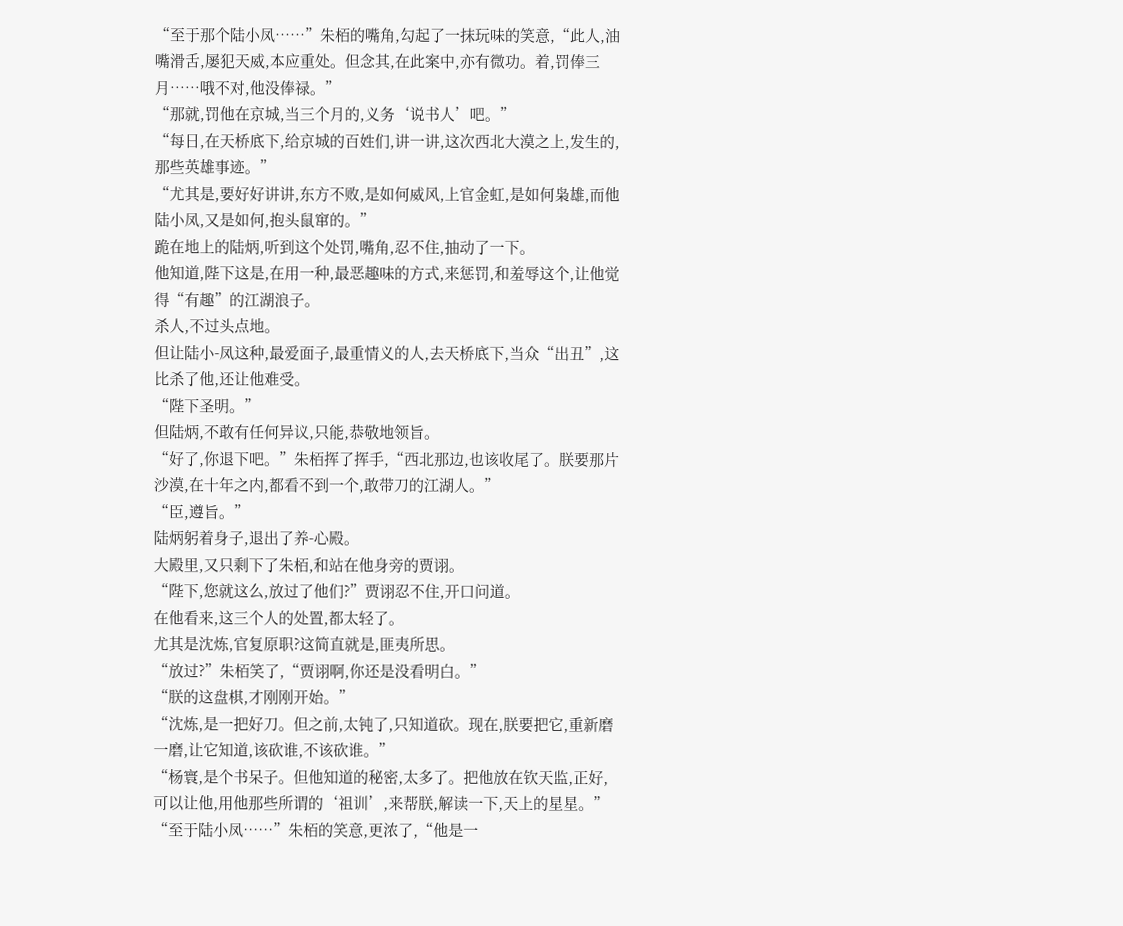“至于那个陆小凤……”朱栢的嘴角,勾起了一抹玩味的笑意,“此人,油嘴滑舌,屡犯天威,本应重处。但念其,在此案中,亦有微功。着,罚俸三月……哦不对,他没俸禄。”
“那就,罚他在京城,当三个月的,义务‘说书人’吧。”
“每日,在天桥底下,给京城的百姓们,讲一讲,这次西北大漠之上,发生的,那些英雄事迹。”
“尤其是,要好好讲讲,东方不败,是如何威风,上官金虹,是如何枭雄,而他陆小凤,又是如何,抱头鼠窜的。”
跪在地上的陆炳,听到这个处罚,嘴角,忍不住,抽动了一下。
他知道,陛下这是,在用一种,最恶趣味的方式,来惩罚,和羞辱这个,让他觉得“有趣”的江湖浪子。
杀人,不过头点地。
但让陆小-凤这种,最爱面子,最重情义的人,去天桥底下,当众“出丑”,这比杀了他,还让他难受。
“陛下圣明。”
但陆炳,不敢有任何异议,只能,恭敬地领旨。
“好了,你退下吧。”朱栢挥了挥手,“西北那边,也该收尾了。朕要那片沙漠,在十年之内,都看不到一个,敢带刀的江湖人。”
“臣,遵旨。”
陆炳躬着身子,退出了养-心殿。
大殿里,又只剩下了朱栢,和站在他身旁的贾诩。
“陛下,您就这么,放过了他们?”贾诩忍不住,开口问道。
在他看来,这三个人的处置,都太轻了。
尤其是沈炼,官复原职?这简直就是,匪夷所思。
“放过?”朱栢笑了,“贾诩啊,你还是没看明白。”
“朕的这盘棋,才刚刚开始。”
“沈炼,是一把好刀。但之前,太钝了,只知道砍。现在,朕要把它,重新磨一磨,让它知道,该砍谁,不该砍谁。”
“杨寰,是个书呆子。但他知道的秘密,太多了。把他放在钦天监,正好,可以让他,用他那些所谓的‘祖训’,来帮朕,解读一下,天上的星星。”
“至于陆小凤……”朱栢的笑意,更浓了,“他是一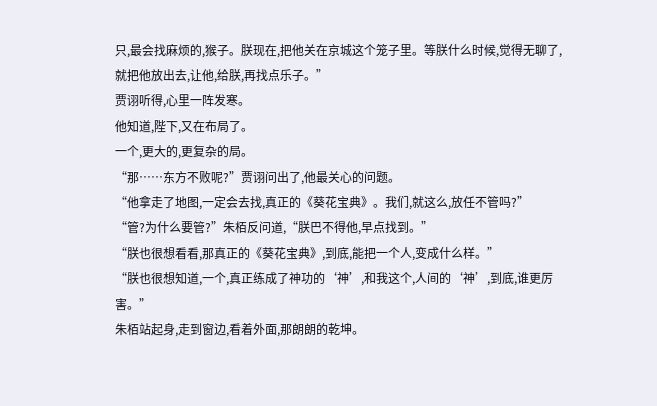只,最会找麻烦的,猴子。朕现在,把他关在京城这个笼子里。等朕什么时候,觉得无聊了,就把他放出去,让他,给朕,再找点乐子。”
贾诩听得,心里一阵发寒。
他知道,陛下,又在布局了。
一个,更大的,更复杂的局。
“那……东方不败呢?”贾诩问出了,他最关心的问题。
“他拿走了地图,一定会去找,真正的《葵花宝典》。我们,就这么,放任不管吗?”
“管?为什么要管?”朱栢反问道,“朕巴不得他,早点找到。”
“朕也很想看看,那真正的《葵花宝典》,到底,能把一个人,变成什么样。”
“朕也很想知道,一个,真正练成了神功的‘神’,和我这个,人间的‘神’,到底,谁更厉害。”
朱栢站起身,走到窗边,看着外面,那朗朗的乾坤。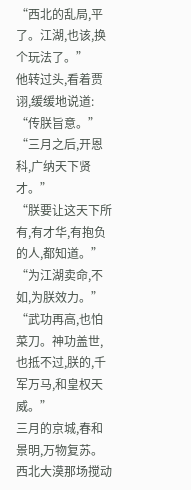“西北的乱局,平了。江湖,也该,换个玩法了。”
他转过头,看着贾诩,缓缓地说道:
“传朕旨意。”
“三月之后,开恩科,广纳天下贤才。”
“朕要让这天下所有,有才华,有抱负的人,都知道。”
“为江湖卖命,不如,为朕效力。”
“武功再高,也怕菜刀。神功盖世,也抵不过,朕的,千军万马,和皇权天威。”
三月的京城,春和景明,万物复苏。
西北大漠那场搅动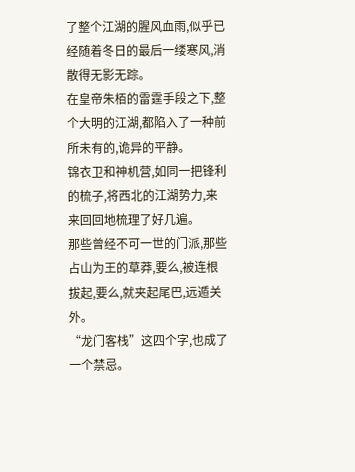了整个江湖的腥风血雨,似乎已经随着冬日的最后一缕寒风,消散得无影无踪。
在皇帝朱栢的雷霆手段之下,整个大明的江湖,都陷入了一种前所未有的,诡异的平静。
锦衣卫和神机营,如同一把锋利的梳子,将西北的江湖势力,来来回回地梳理了好几遍。
那些曾经不可一世的门派,那些占山为王的草莽,要么,被连根拔起,要么,就夹起尾巴,远遁关外。
“龙门客栈”这四个字,也成了一个禁忌。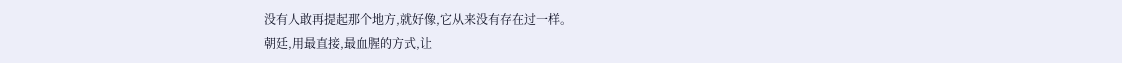没有人敢再提起那个地方,就好像,它从来没有存在过一样。
朝廷,用最直接,最血腥的方式,让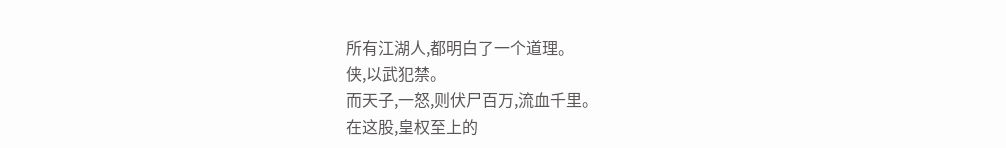所有江湖人,都明白了一个道理。
侠,以武犯禁。
而天子,一怒,则伏尸百万,流血千里。
在这股,皇权至上的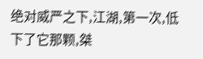绝对威严之下,江湖,第一次,低下了它那颗,桀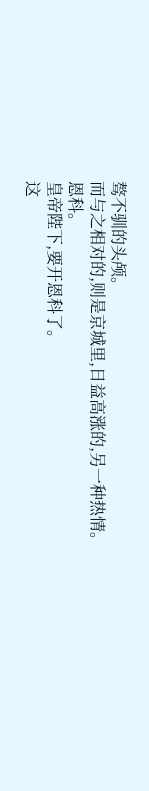骜不驯的头颅。
而与之相对的,则是京城里,日益高涨的,另一种热情。
恩科。
皇帝陛下,要开恩科了。
这